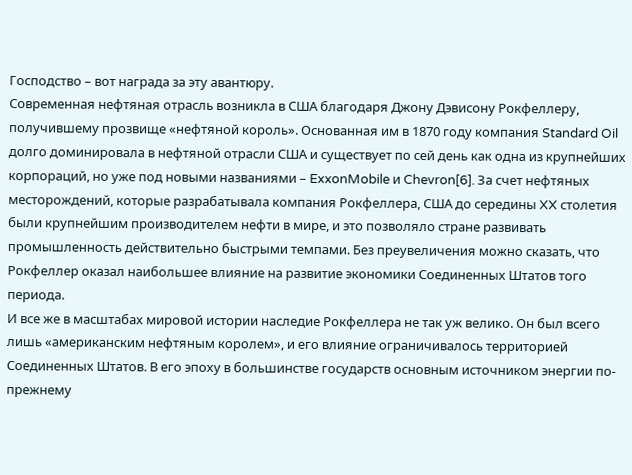Господство – вот награда за эту авантюру.
Современная нефтяная отрасль возникла в США благодаря Джону Дэвисону Рокфеллеру, получившему прозвище «нефтяной король». Основанная им в 1870 году компания Standard Oil долго доминировала в нефтяной отрасли США и существует по сей день как одна из крупнейших корпораций, но уже под новыми названиями – ExxonMobile и Chevron[6]. За счет нефтяных месторождений, которые разрабатывала компания Рокфеллера, США до середины XX столетия были крупнейшим производителем нефти в мире, и это позволяло стране развивать промышленность действительно быстрыми темпами. Без преувеличения можно сказать, что Рокфеллер оказал наибольшее влияние на развитие экономики Соединенных Штатов того периода.
И все же в масштабах мировой истории наследие Рокфеллера не так уж велико. Он был всего лишь «американским нефтяным королем», и его влияние ограничивалось территорией Соединенных Штатов. В его эпоху в большинстве государств основным источником энергии по-прежнему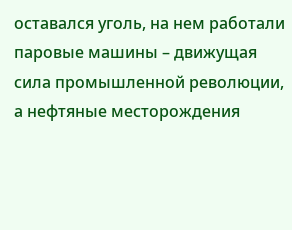оставался уголь, на нем работали паровые машины – движущая сила промышленной революции, а нефтяные месторождения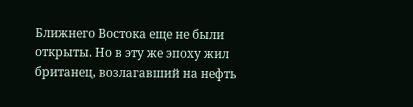Ближнего Востока еще не были открыты. Но в эту же эпоху жил британец, возлагавший на нефть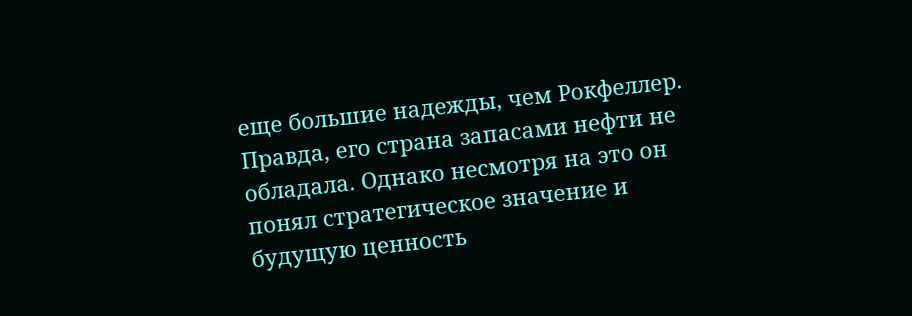еще большие надежды, чем Рокфеллер. Правда, его страна запасами нефти не обладала. Однако несмотря на это он понял стратегическое значение и будущую ценность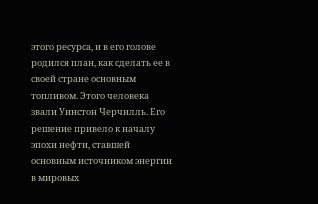этого ресурса, и в его голове родился план, как сделать ее в своей стране основным топливом. Этого человека звали Уинстон Черчилль. Его решение привело к началу эпохи нефти, ставшей основным источником энергии в мировых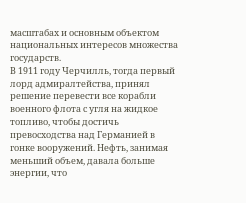масштабах и основным объектом национальных интересов множества государств.
В 1911 году Черчилль, тогда первый лорд адмиралтейства, принял решение перевести все корабли военного флота с угля на жидкое топливо, чтобы достичь превосходства над Германией в гонке вооружений. Нефть, занимая меньший объем, давала больше энергии, что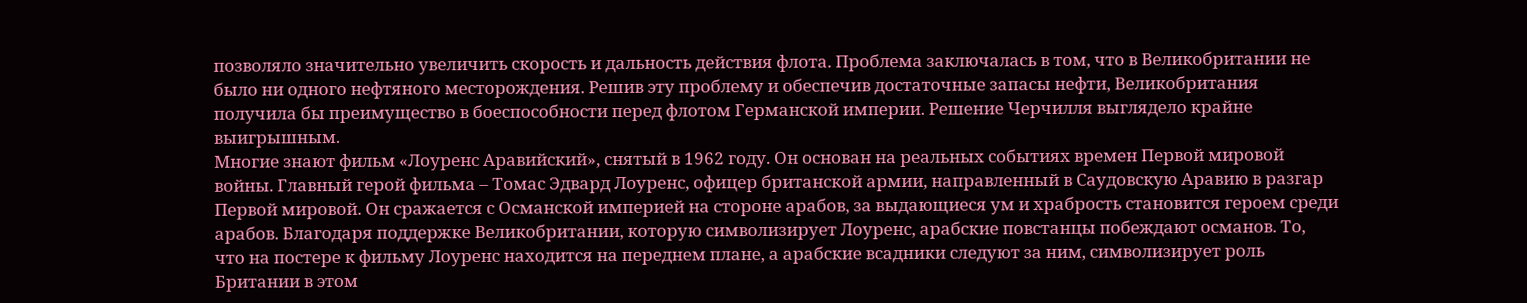позволяло значительно увеличить скорость и дальность действия флота. Проблема заключалась в том, что в Великобритании не было ни одного нефтяного месторождения. Решив эту проблему и обеспечив достаточные запасы нефти, Великобритания получила бы преимущество в боеспособности перед флотом Германской империи. Решение Черчилля выглядело крайне выигрышным.
Многие знают фильм «Лоуренс Аравийский», снятый в 1962 году. Он основан на реальных событиях времен Первой мировой войны. Главный герой фильма – Томас Эдвард Лоуренс, офицер британской армии, направленный в Саудовскую Аравию в разгар Первой мировой. Он сражается с Османской империей на стороне арабов, за выдающиеся ум и храбрость становится героем среди арабов. Благодаря поддержке Великобритании, которую символизирует Лоуренс, арабские повстанцы побеждают османов. То, что на постере к фильму Лоуренс находится на переднем плане, а арабские всадники следуют за ним, символизирует роль Британии в этом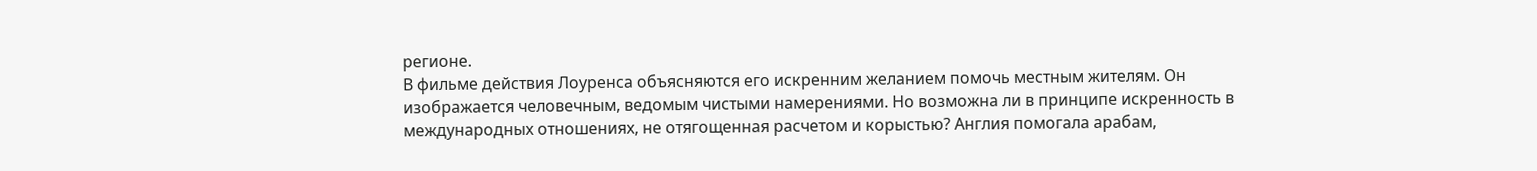регионе.
В фильме действия Лоуренса объясняются его искренним желанием помочь местным жителям. Он изображается человечным, ведомым чистыми намерениями. Но возможна ли в принципе искренность в международных отношениях, не отягощенная расчетом и корыстью? Англия помогала арабам,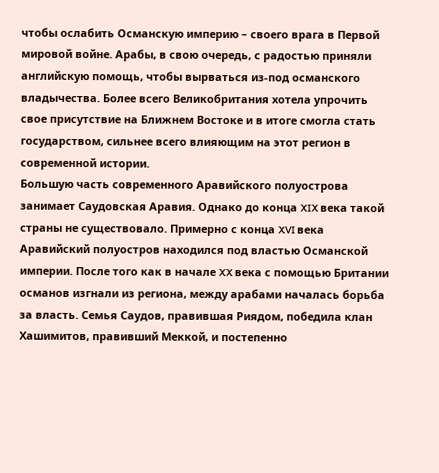чтобы ослабить Османскую империю – своего врага в Первой мировой войне. Арабы, в свою очередь, с радостью приняли английскую помощь, чтобы вырваться из-под османского владычества. Более всего Великобритания хотела упрочить свое присутствие на Ближнем Востоке и в итоге смогла стать государством, сильнее всего влияющим на этот регион в современной истории.
Большую часть современного Аравийского полуострова занимает Саудовская Аравия. Однако до конца XIX века такой страны не существовало. Примерно с конца XVI века Аравийский полуостров находился под властью Османской империи. После того как в начале XX века с помощью Британии османов изгнали из региона, между арабами началась борьба за власть. Семья Саудов, правившая Риядом, победила клан Хашимитов, правивший Меккой, и постепенно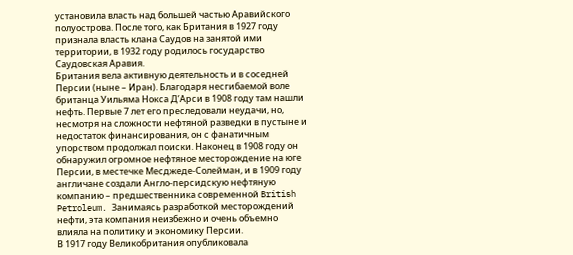установила власть над большей частью Аравийского полуострова. После того, как Британия в 1927 году признала власть клана Саудов на занятой ими территории, в 1932 году родилось государство Саудовская Аравия.
Британия вела активную деятельность и в соседней Персии (ныне – Иран). Благодаря несгибаемой воле британца Уильяма Нокса Д’Арси в 1908 году там нашли нефть. Первые 7 лет его преследовали неудачи, но, несмотря на сложности нефтяной разведки в пустыне и недостаток финансирования, он с фанатичным упорством продолжал поиски. Наконец в 1908 году он обнаружил огромное нефтяное месторождение на юге Персии, в местечке Месджеде-Солейман, и в 1909 году англичане создали Англо-персидскую нефтяную компанию – предшественника современной British Petroleum. Занимаясь разработкой месторождений нефти, эта компания неизбежно и очень объемно влияла на политику и экономику Персии.
В 1917 году Великобритания опубликовала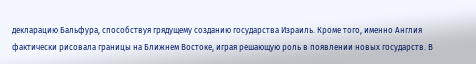декларацию Бальфура, способствуя грядущему созданию государства Израиль. Кроме того, именно Англия фактически рисовала границы на Ближнем Востоке, играя решающую роль в появлении новых государств. В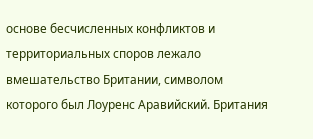основе бесчисленных конфликтов и территориальных споров лежало вмешательство Британии, символом которого был Лоуренс Аравийский. Британия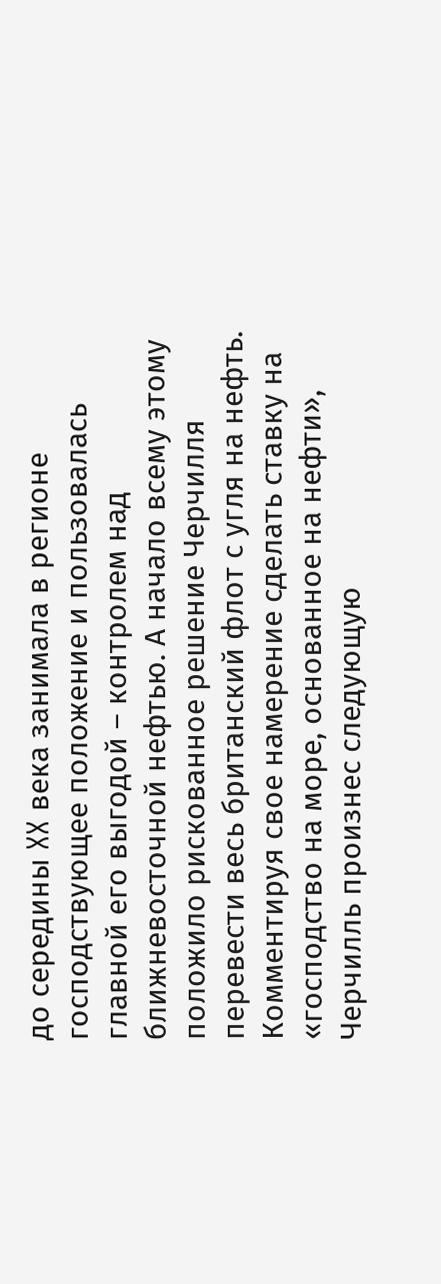до середины XX века занимала в регионе господствующее положение и пользовалась главной его выгодой – контролем над ближневосточной нефтью. А начало всему этому положило рискованное решение Черчилля перевести весь британский флот с угля на нефть. Комментируя свое намерение сделать ставку на «господство на море, основанное на нефти», Черчилль произнес следующую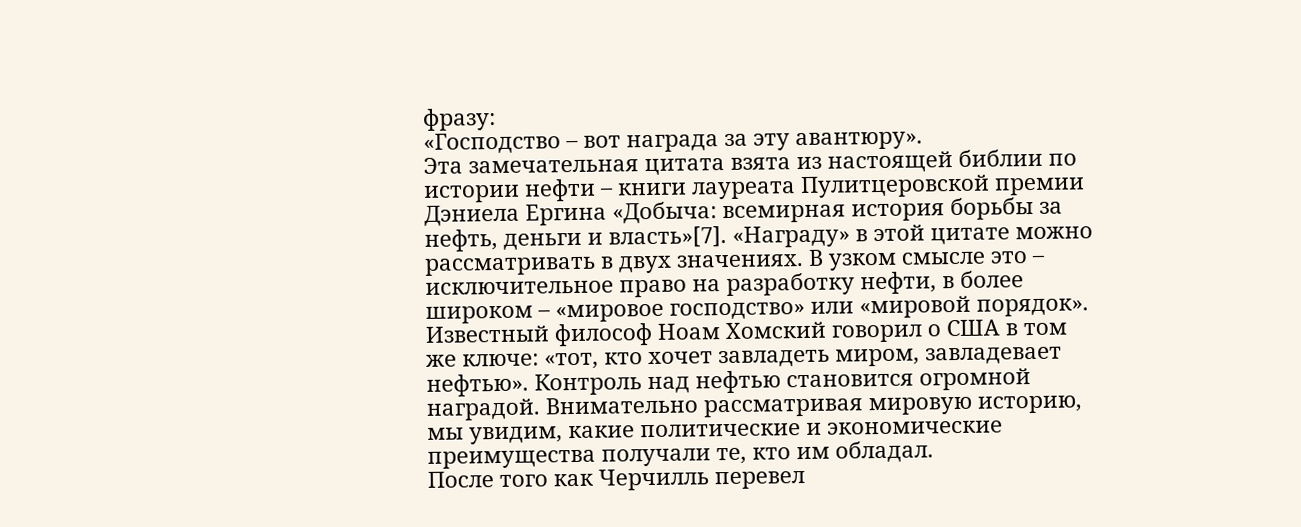фразу:
«Господство – вот награда за эту авантюру».
Эта замечательная цитата взята из настоящей библии по истории нефти – книги лауреата Пулитцеровской премии Дэниела Ергина «Добыча: всемирная история борьбы за нефть, деньги и власть»[7]. «Награду» в этой цитате можно рассматривать в двух значениях. В узком смысле это – исключительное право на разработку нефти, в более широком – «мировое господство» или «мировой порядок». Известный философ Ноам Хомский говорил о США в том же ключе: «тот, кто хочет завладеть миром, завладевает нефтью». Контроль над нефтью становится огромной наградой. Внимательно рассматривая мировую историю, мы увидим, какие политические и экономические преимущества получали те, кто им обладал.
После того как Черчилль перевел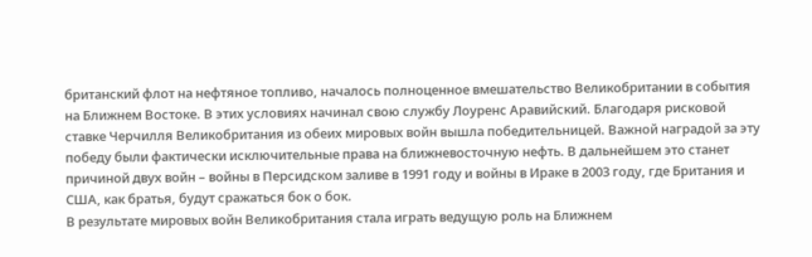британский флот на нефтяное топливо, началось полноценное вмешательство Великобритании в события на Ближнем Востоке. В этих условиях начинал свою службу Лоуренс Аравийский. Благодаря рисковой ставке Черчилля Великобритания из обеих мировых войн вышла победительницей. Важной наградой за эту победу были фактически исключительные права на ближневосточную нефть. В дальнейшем это станет причиной двух войн – войны в Персидском заливе в 1991 году и войны в Ираке в 2003 году, где Британия и США, как братья, будут сражаться бок о бок.
В результате мировых войн Великобритания стала играть ведущую роль на Ближнем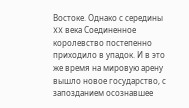Востоке. Однако с середины XX века Соединенное королевство постепенно приходило в упадок. И в это же время на мировую арену вышло новое государство, с запозданием осознавшее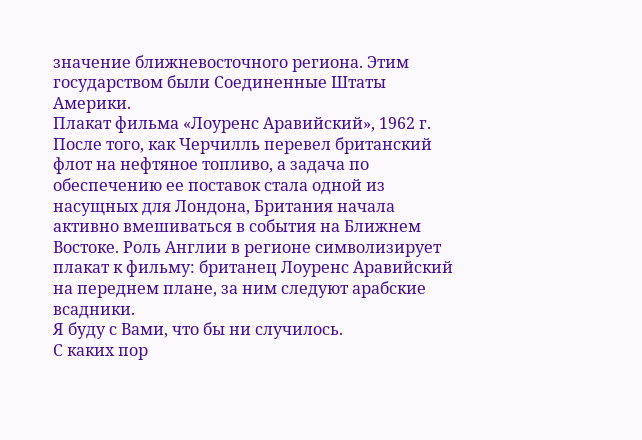значение ближневосточного региона. Этим государством были Соединенные Штаты Америки.
Плакат фильма «Лоуренс Аравийский», 1962 г.
После того, как Черчилль перевел британский флот на нефтяное топливо, а задача по обеспечению ее поставок стала одной из насущных для Лондона, Британия начала активно вмешиваться в события на Ближнем Востоке. Роль Англии в регионе символизирует плакат к фильму: британец Лоуренс Аравийский на переднем плане, за ним следуют арабские всадники.
Я буду с Вами, что бы ни случилось.
С каких пор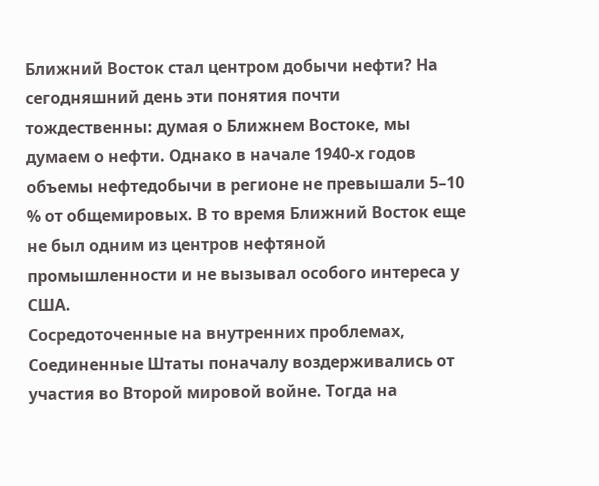Ближний Восток стал центром добычи нефти? На сегодняшний день эти понятия почти тождественны: думая о Ближнем Востоке, мы думаем о нефти. Однако в начале 1940-х годов объемы нефтедобычи в регионе не превышали 5–10 % от общемировых. В то время Ближний Восток еще не был одним из центров нефтяной промышленности и не вызывал особого интереса у США.
Сосредоточенные на внутренних проблемах, Соединенные Штаты поначалу воздерживались от участия во Второй мировой войне. Тогда на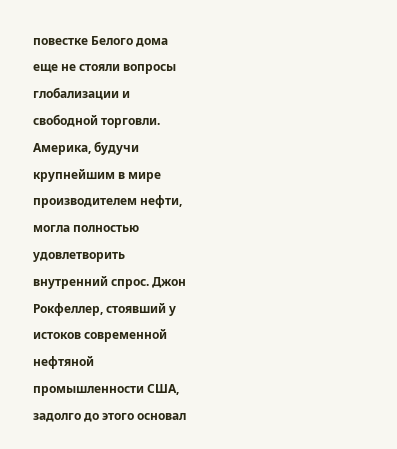повестке Белого дома еще не стояли вопросы глобализации и свободной торговли. Америка, будучи крупнейшим в мире производителем нефти, могла полностью удовлетворить внутренний спрос. Джон Рокфеллер, стоявший у истоков современной нефтяной промышленности США, задолго до этого основал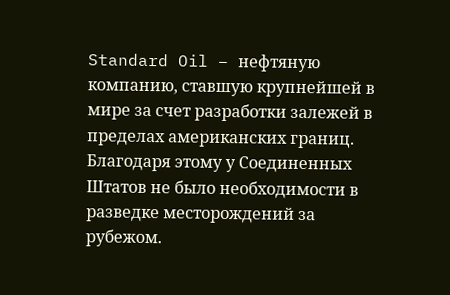Standard Oil – нефтяную компанию, ставшую крупнейшей в мире за счет разработки залежей в пределах американских границ. Благодаря этому у Соединенных Штатов не было необходимости в разведке месторождений за рубежом.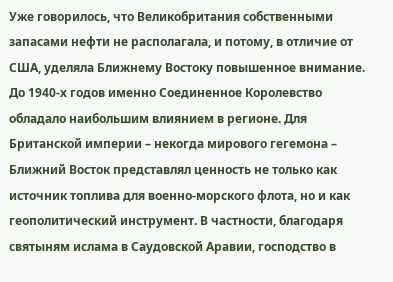Уже говорилось, что Великобритания собственными запасами нефти не располагала, и потому, в отличие от США, уделяла Ближнему Востоку повышенное внимание. До 1940-х годов именно Соединенное Королевство обладало наибольшим влиянием в регионе. Для Британской империи – некогда мирового гегемона – Ближний Восток представлял ценность не только как источник топлива для военно-морского флота, но и как геополитический инструмент. В частности, благодаря святыням ислама в Саудовской Аравии, господство в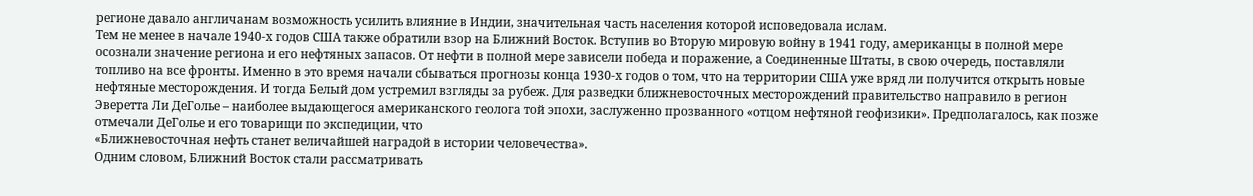регионе давало англичанам возможность усилить влияние в Индии, значительная часть населения которой исповедовала ислам.
Тем не менее в начале 1940-х годов США также обратили взор на Ближний Восток. Вступив во Вторую мировую войну в 1941 году, американцы в полной мере осознали значение региона и его нефтяных запасов. От нефти в полной мере зависели победа и поражение, а Соединенные Штаты, в свою очередь, поставляли топливо на все фронты. Именно в это время начали сбываться прогнозы конца 1930-х годов о том, что на территории США уже вряд ли получится открыть новые нефтяные месторождения. И тогда Белый дом устремил взгляды за рубеж. Для разведки ближневосточных месторождений правительство направило в регион Эверетта Ли ДеГолье – наиболее выдающегося американского геолога той эпохи, заслуженно прозванного «отцом нефтяной геофизики». Предполагалось, как позже отмечали ДеГолье и его товарищи по экспедиции, что
«Ближневосточная нефть станет величайшей наградой в истории человечества».
Одним словом, Ближний Восток стали рассматривать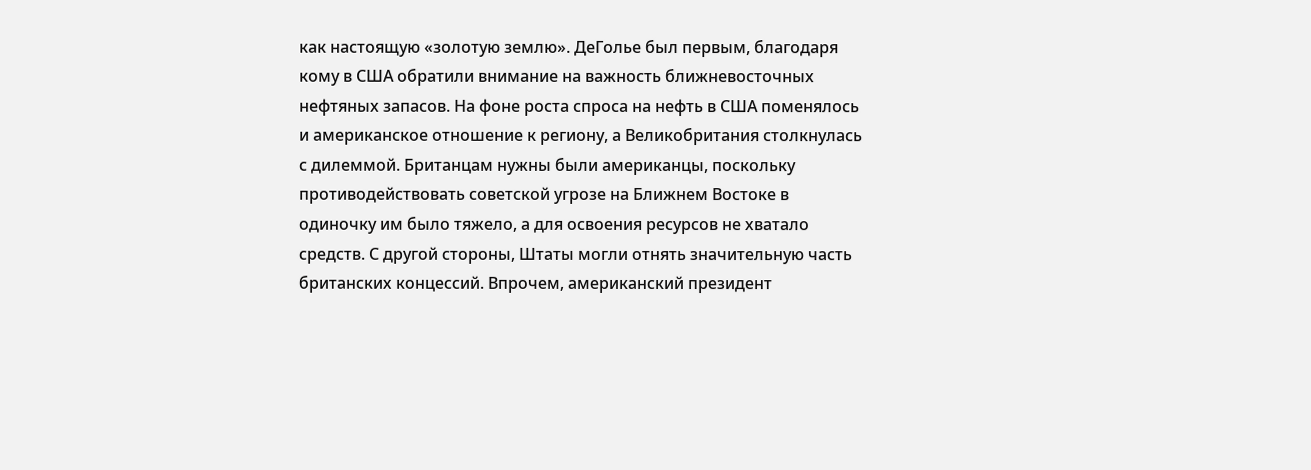как настоящую «золотую землю». ДеГолье был первым, благодаря кому в США обратили внимание на важность ближневосточных нефтяных запасов. На фоне роста спроса на нефть в США поменялось и американское отношение к региону, а Великобритания столкнулась с дилеммой. Британцам нужны были американцы, поскольку противодействовать советской угрозе на Ближнем Востоке в одиночку им было тяжело, а для освоения ресурсов не хватало средств. С другой стороны, Штаты могли отнять значительную часть британских концессий. Впрочем, американский президент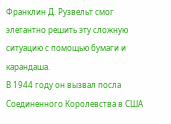Франклин Д. Рузвельт смог элегантно решить эту сложную ситуацию с помощью бумаги и карандаша.
В 1944 году он вызвал посла Соединенного Королевства в США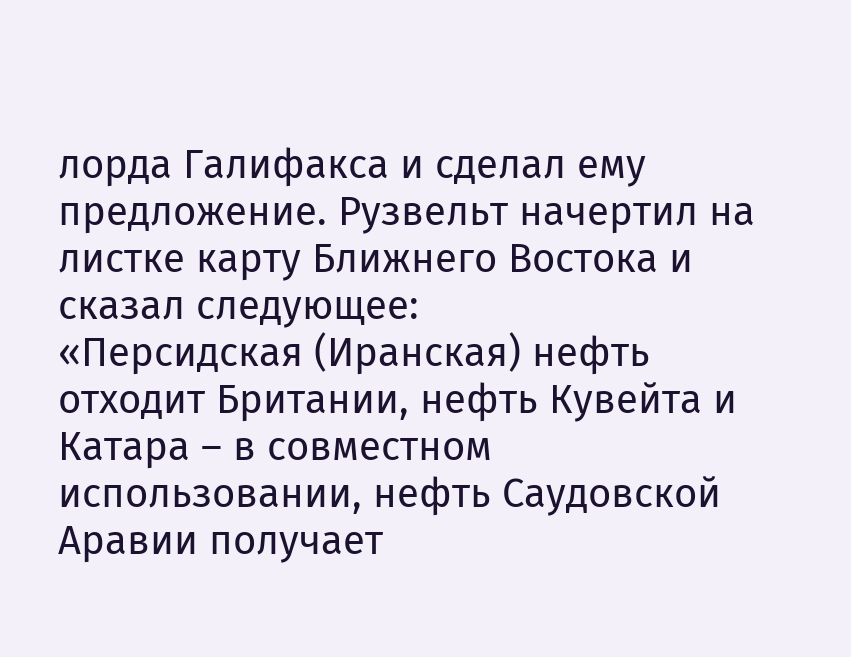лорда Галифакса и сделал ему предложение. Рузвельт начертил на листке карту Ближнего Востока и сказал следующее:
«Персидская (Иранская) нефть отходит Британии, нефть Кувейта и Катара – в совместном использовании, нефть Саудовской Аравии получает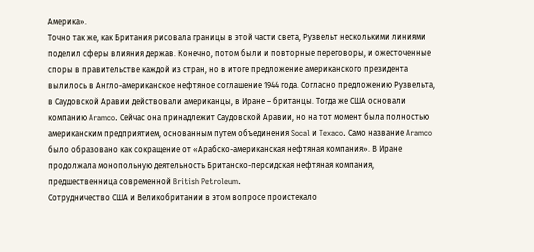Америка».
Точно так же, как Британия рисовала границы в этой части света, Рузвельт несколькими линиями поделил сферы влияния держав. Конечно, потом были и повторные переговоры, и ожесточенные споры в правительстве каждой из стран, но в итоге предложение американского президента вылилось в Англо-американское нефтяное соглашение 1944 года. Согласно предложению Рузвельта, в Саудовской Аравии действовали американцы, в Иране – британцы. Тогда же США основали компанию Aramco. Сейчас она принадлежит Саудовской Аравии, но на тот момент была полностью американским предприятием, основанным путем объединения Socal и Texaco. Само название Aramco было образовано как сокращение от «Арабско-американская нефтяная компания». В Иране продолжала монопольную деятельность Британско-персидская нефтяная компания, предшественница современной British Petroleum.
Сотрудничество США и Великобритании в этом вопросе проистекало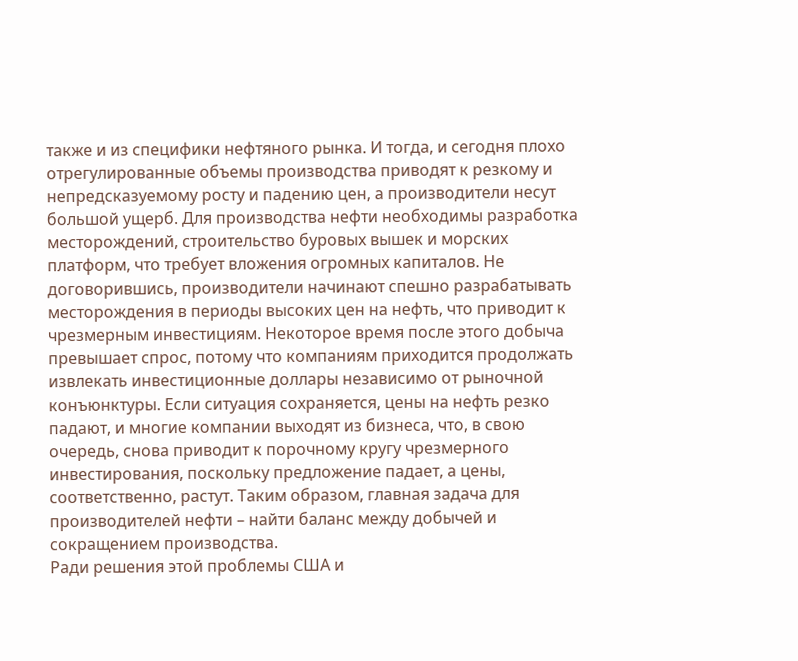также и из специфики нефтяного рынка. И тогда, и сегодня плохо отрегулированные объемы производства приводят к резкому и непредсказуемому росту и падению цен, а производители несут большой ущерб. Для производства нефти необходимы разработка месторождений, строительство буровых вышек и морских платформ, что требует вложения огромных капиталов. Не договорившись, производители начинают спешно разрабатывать месторождения в периоды высоких цен на нефть, что приводит к чрезмерным инвестициям. Некоторое время после этого добыча превышает спрос, потому что компаниям приходится продолжать извлекать инвестиционные доллары независимо от рыночной конъюнктуры. Если ситуация сохраняется, цены на нефть резко падают, и многие компании выходят из бизнеса, что, в свою очередь, снова приводит к порочному кругу чрезмерного инвестирования, поскольку предложение падает, а цены, соответственно, растут. Таким образом, главная задача для производителей нефти – найти баланс между добычей и сокращением производства.
Ради решения этой проблемы США и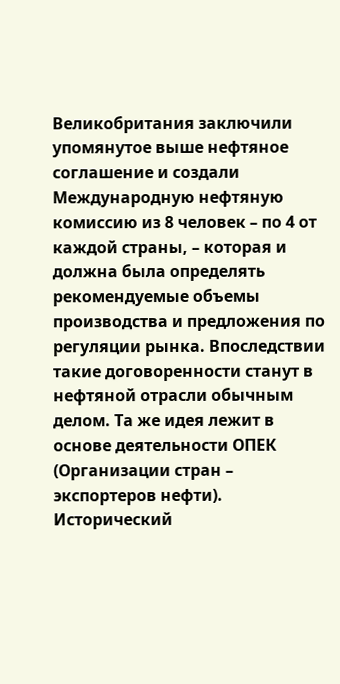Великобритания заключили упомянутое выше нефтяное соглашение и создали Международную нефтяную комиссию из 8 человек – по 4 от каждой страны, – которая и должна была определять рекомендуемые объемы производства и предложения по регуляции рынка. Впоследствии такие договоренности станут в нефтяной отрасли обычным делом. Та же идея лежит в основе деятельности ОПЕК (Организации стран – экспортеров нефти).
Исторический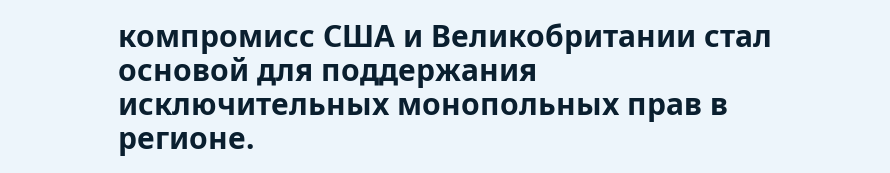компромисс США и Великобритании стал основой для поддержания исключительных монопольных прав в регионе.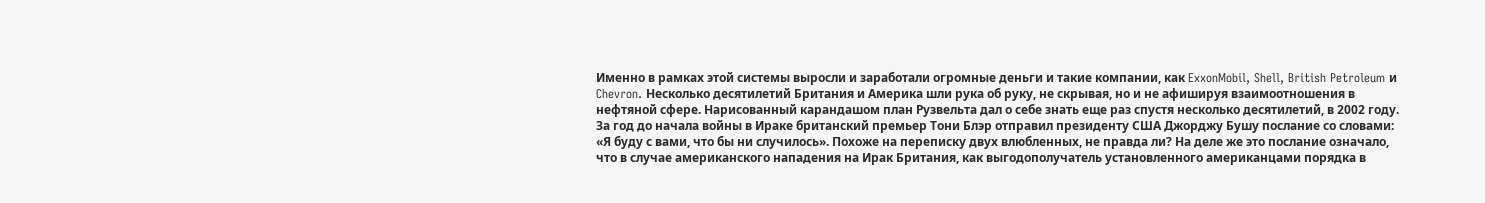Именно в рамках этой системы выросли и заработали огромные деньги и такие компании, как ExxonMobil, Shell, British Petroleum и Chevron. Несколько десятилетий Британия и Америка шли рука об руку, не скрывая, но и не афишируя взаимоотношения в нефтяной сфере. Нарисованный карандашом план Рузвельта дал о себе знать еще раз спустя несколько десятилетий, в 2002 году.
За год до начала войны в Ираке британский премьер Тони Блэр отправил президенту США Джорджу Бушу послание со словами: «Я буду с вами, что бы ни случилось». Похоже на переписку двух влюбленных, не правда ли? На деле же это послание означало, что в случае американского нападения на Ирак Британия, как выгодополучатель установленного американцами порядка в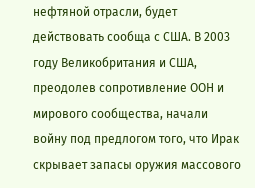нефтяной отрасли, будет действовать сообща с США. В 2003 году Великобритания и США, преодолев сопротивление ООН и мирового сообщества, начали войну под предлогом того, что Ирак скрывает запасы оружия массового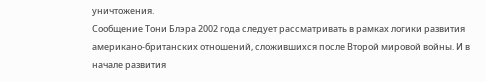уничтожения.
Сообщение Тони Блэра 2002 года следует рассматривать в рамках логики развития американо-британских отношений, сложившихся после Второй мировой войны. И в начале развития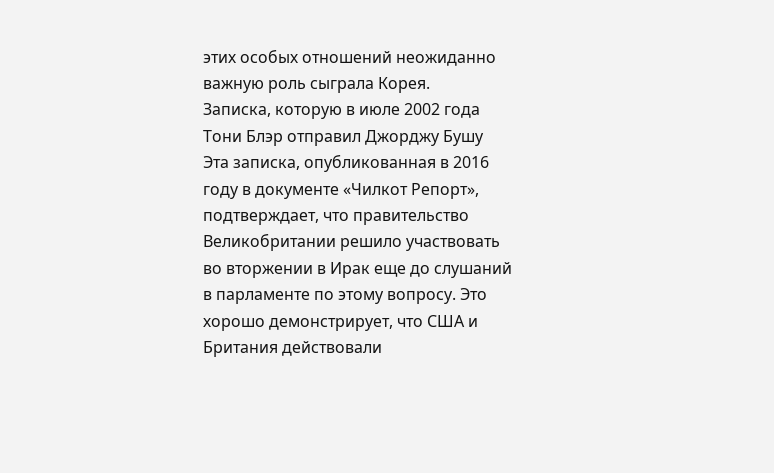этих особых отношений неожиданно важную роль сыграла Корея.
Записка, которую в июле 2002 года Тони Блэр отправил Джорджу Бушу
Эта записка, опубликованная в 2016 году в документе «Чилкот Репорт», подтверждает, что правительство Великобритании решило участвовать во вторжении в Ирак еще до слушаний в парламенте по этому вопросу. Это хорошо демонстрирует, что США и Британия действовали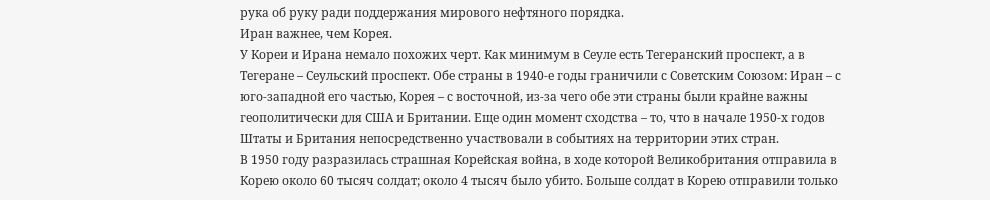рука об руку ради поддержания мирового нефтяного порядка.
Иран важнее, чем Корея.
У Кореи и Ирана немало похожих черт. Как минимум в Сеуле есть Тегеранский проспект, а в Тегеране – Сеульский проспект. Обе страны в 1940-е годы граничили с Советским Союзом: Иран – с юго-западной его частью, Корея – с восточной, из-за чего обе эти страны были крайне важны геополитически для США и Британии. Еще один момент сходства – то, что в начале 1950-х годов Штаты и Британия непосредственно участвовали в событиях на территории этих стран.
В 1950 году разразилась страшная Корейская война, в ходе которой Великобритания отправила в Корею около 60 тысяч солдат; около 4 тысяч было убито. Больше солдат в Корею отправили только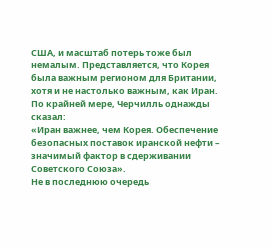США, и масштаб потерь тоже был немалым. Представляется, что Корея была важным регионом для Британии, хотя и не настолько важным, как Иран. По крайней мере, Черчилль однажды сказал:
«Иран важнее, чем Корея. Обеспечение безопасных поставок иранской нефти – значимый фактор в сдерживании Советского Союза».
Не в последнюю очередь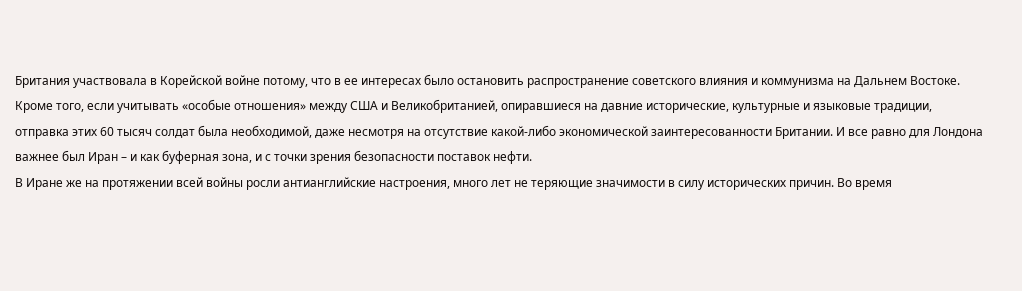Британия участвовала в Корейской войне потому, что в ее интересах было остановить распространение советского влияния и коммунизма на Дальнем Востоке. Кроме того, если учитывать «особые отношения» между США и Великобританией, опиравшиеся на давние исторические, культурные и языковые традиции, отправка этих 60 тысяч солдат была необходимой, даже несмотря на отсутствие какой-либо экономической заинтересованности Британии. И все равно для Лондона важнее был Иран – и как буферная зона, и с точки зрения безопасности поставок нефти.
В Иране же на протяжении всей войны росли антианглийские настроения, много лет не теряющие значимости в силу исторических причин. Во время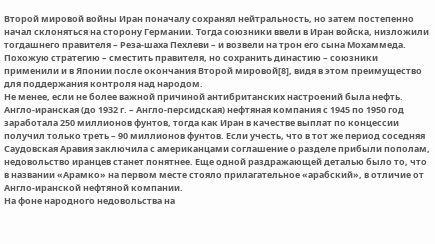Второй мировой войны Иран поначалу сохранял нейтральность, но затем постепенно начал склоняться на сторону Германии. Тогда союзники ввели в Иран войска, низложили тогдашнего правителя – Реза-шаха Пехлеви – и возвели на трон его сына Мохаммеда. Похожую стратегию – сместить правителя, но сохранить династию – союзники применили и в Японии после окончания Второй мировой[8], видя в этом преимущество для поддержания контроля над народом.
Не менее, если не более важной причиной антибританских настроений была нефть. Англо-иранская (до 1932 г. – Англо-персидская) нефтяная компания с 1945 по 1950 год заработала 250 миллионов фунтов, тогда как Иран в качестве выплат по концессии получил только треть – 90 миллионов фунтов. Если учесть, что в тот же период соседняя Саудовская Аравия заключила с американцами соглашение о разделе прибыли пополам, недовольство иранцев станет понятнее. Еще одной раздражающей деталью было то, что в названии «Арамко» на первом месте стояло прилагательное «арабский», в отличие от Англо-иранской нефтяной компании.
На фоне народного недовольства на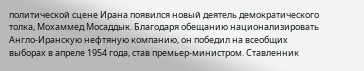политической сцене Ирана появился новый деятель демократического толка, Мохаммед Мосаддык. Благодаря обещанию национализировать Англо-Иранскую нефтяную компанию, он победил на всеобщих выборах в апреле 1954 года, став премьер-министром. Ставленник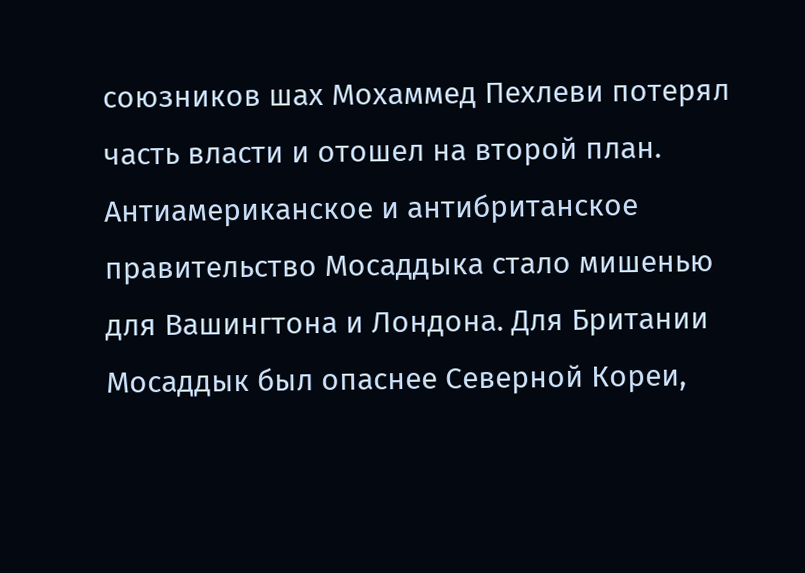союзников шах Мохаммед Пехлеви потерял часть власти и отошел на второй план.
Антиамериканское и антибританское правительство Мосаддыка стало мишенью для Вашингтона и Лондона. Для Британии Мосаддык был опаснее Северной Кореи,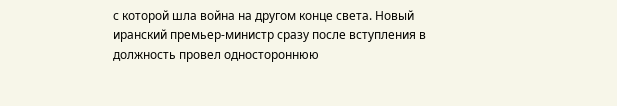с которой шла война на другом конце света. Новый иранский премьер-министр сразу после вступления в должность провел одностороннюю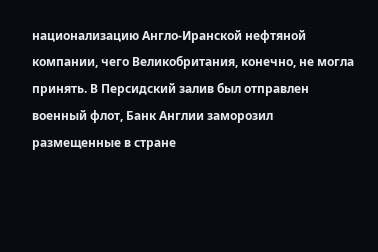национализацию Англо-Иранской нефтяной компании, чего Великобритания, конечно, не могла принять. В Персидский залив был отправлен военный флот, Банк Англии заморозил размещенные в стране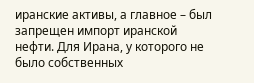иранские активы, а главное – был запрещен импорт иранской нефти. Для Ирана, у которого не было собственных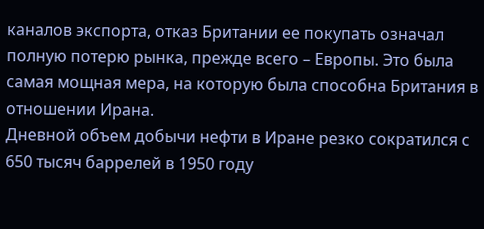каналов экспорта, отказ Британии ее покупать означал полную потерю рынка, прежде всего – Европы. Это была самая мощная мера, на которую была способна Британия в отношении Ирана.
Дневной объем добычи нефти в Иране резко сократился с 650 тысяч баррелей в 1950 году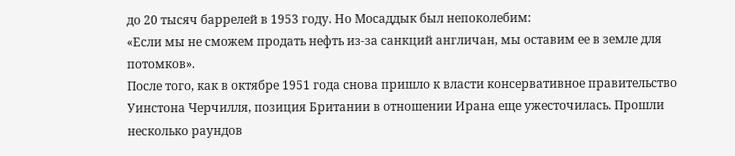до 20 тысяч баррелей в 1953 году. Но Мосаддык был непоколебим:
«Если мы не сможем продать нефть из-за санкций англичан, мы оставим ее в земле для потомков».
После того, как в октябре 1951 года снова пришло к власти консервативное правительство Уинстона Черчилля, позиция Британии в отношении Ирана еще ужесточилась. Прошли несколько раундов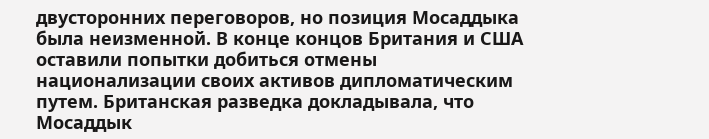двусторонних переговоров, но позиция Мосаддыка была неизменной. В конце концов Британия и США оставили попытки добиться отмены национализации своих активов дипломатическим путем. Британская разведка докладывала, что Мосаддык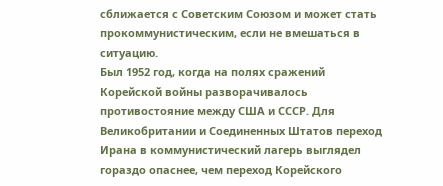сближается с Советским Союзом и может стать прокоммунистическим, если не вмешаться в ситуацию.
Был 1952 год, когда на полях сражений Корейской войны разворачивалось противостояние между США и СССР. Для Великобритании и Соединенных Штатов переход Ирана в коммунистический лагерь выглядел гораздо опаснее, чем переход Корейского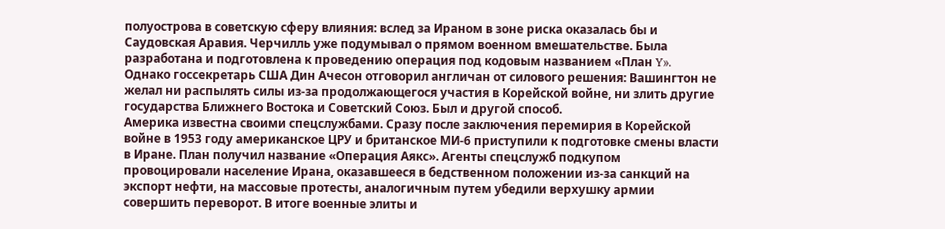полуострова в советскую сферу влияния: вслед за Ираном в зоне риска оказалась бы и Саудовская Аравия. Черчилль уже подумывал о прямом военном вмешательстве. Была разработана и подготовлена к проведению операция под кодовым названием «План Y». Однако госсекретарь США Дин Ачесон отговорил англичан от силового решения: Вашингтон не желал ни распылять силы из-за продолжающегося участия в Корейской войне, ни злить другие государства Ближнего Востока и Советский Союз. Был и другой способ.
Америка известна своими спецслужбами. Сразу после заключения перемирия в Корейской войне в 1953 году американское ЦРУ и британское МИ-6 приступили к подготовке смены власти в Иране. План получил название «Операция Аякс». Агенты спецслужб подкупом провоцировали население Ирана, оказавшееся в бедственном положении из-за санкций на экспорт нефти, на массовые протесты, аналогичным путем убедили верхушку армии совершить переворот. В итоге военные элиты и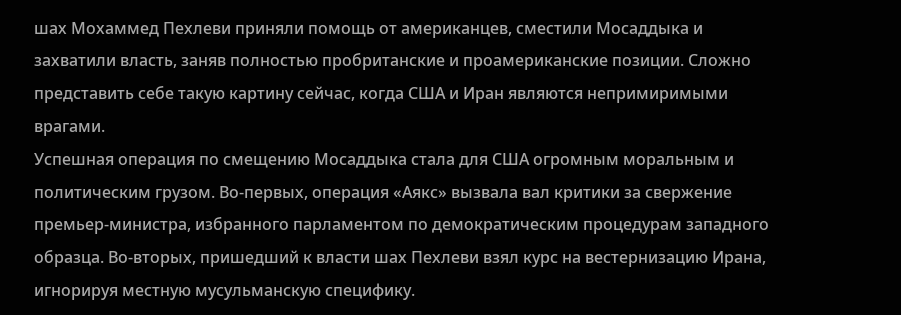шах Мохаммед Пехлеви приняли помощь от американцев, сместили Мосаддыка и захватили власть, заняв полностью пробританские и проамериканские позиции. Сложно представить себе такую картину сейчас, когда США и Иран являются непримиримыми врагами.
Успешная операция по смещению Мосаддыка стала для США огромным моральным и политическим грузом. Во-первых, операция «Аякс» вызвала вал критики за свержение премьер-министра, избранного парламентом по демократическим процедурам западного образца. Во-вторых, пришедший к власти шах Пехлеви взял курс на вестернизацию Ирана, игнорируя местную мусульманскую специфику.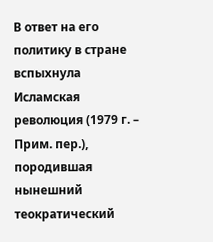В ответ на его политику в стране вспыхнула Исламская революция (1979 г. – Прим. пер.), породившая нынешний теократический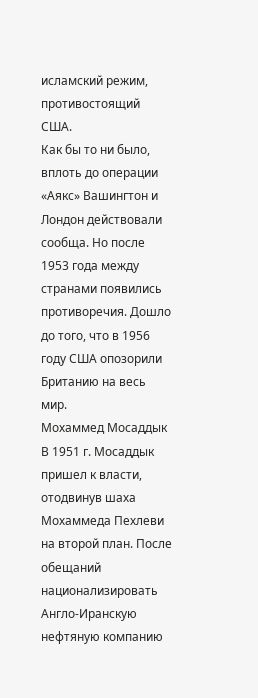исламский режим, противостоящий США.
Как бы то ни было, вплоть до операции «Аякс» Вашингтон и Лондон действовали сообща. Но после 1953 года между странами появились противоречия. Дошло до того, что в 1956 году США опозорили Британию на весь мир.
Мохаммед Мосаддык
В 1951 г. Мосаддык пришел к власти, отодвинув шаха Мохаммеда Пехлеви на второй план. После обещаний национализировать Англо-Иранскую нефтяную компанию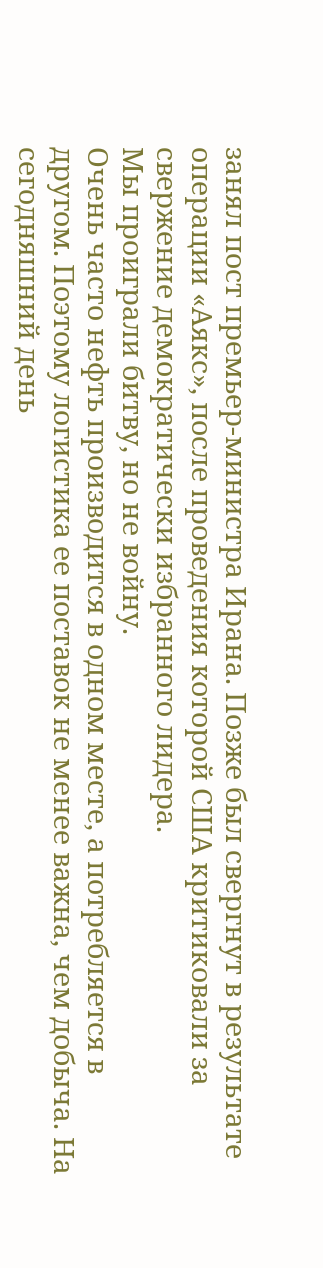занял пост премьер-министра Ирана. Позже был свергнут в результате операции «Аякс», после проведения которой США критиковали за свержение демократически избранного лидера.
Мы проиграли битву, но не войну.
Очень часто нефть производится в одном месте, а потребляется в другом. Поэтому логистика ее поставок не менее важна, чем добыча. На сегодняшний день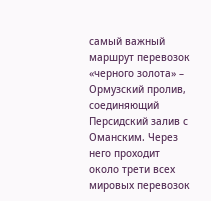самый важный маршрут перевозок «черного золота» – Ормузский пролив, соединяющий Персидский залив с Оманским. Через него проходит около трети всех мировых перевозок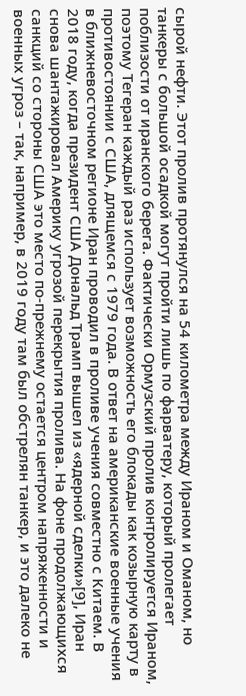сырой нефти. Этот пролив протянулся на 54 километра между Ираном и Оманом, но танкеры с большой осадкой могут пройти лишь по фарватеру, который пролегает поблизости от иранского берега. Фактически Ормузский пролив контролируется Ираном, поэтому Тегеран каждый раз использует возможность его блокады как козырную карту в противостоянии с США, длящемся с 1979 года. В ответ на американские военные учения в ближневосточном регионе Иран проводил в проливе учения совместно с Китаем. В 2018 году, когда президент США Дональд Трамп вышел из «ядерной сделки»[9], Иран снова шантажировал Америку угрозой перекрытия пролива. На фоне продолжающихся санкций со стороны США это место по-прежнему остается центром напряженности и военных угроз – так, например, в 2019 году там был обстрелян танкер, и это далеко не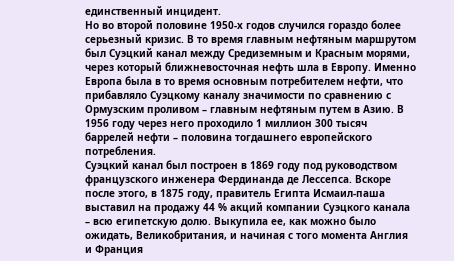единственный инцидент.
Но во второй половине 1950-х годов случился гораздо более серьезный кризис. В то время главным нефтяным маршрутом был Суэцкий канал между Средиземным и Красным морями, через который ближневосточная нефть шла в Европу. Именно Европа была в то время основным потребителем нефти, что прибавляло Суэцкому каналу значимости по сравнению с Ормузским проливом – главным нефтяным путем в Азию. В 1956 году через него проходило 1 миллион 300 тысяч баррелей нефти – половина тогдашнего европейского потребления.
Суэцкий канал был построен в 1869 году под руководством французского инженера Фердинанда де Лессепса. Вскоре после этого, в 1875 году, правитель Египта Исмаил-паша выставил на продажу 44 % акций компании Суэцкого канала – всю египетскую долю. Выкупила ее, как можно было ожидать, Великобритания, и начиная с того момента Англия и Франция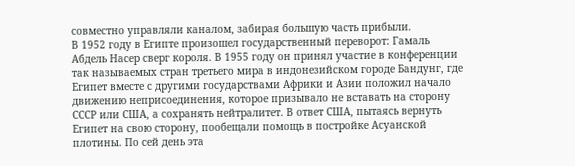совместно управляли каналом, забирая большую часть прибыли.
В 1952 году в Египте произошел государственный переворот: Гамаль Абдель Насер сверг короля. В 1955 году он принял участие в конференции так называемых стран третьего мира в индонезийском городе Бандунг, где Египет вместе с другими государствами Африки и Азии положил начало движению неприсоединения, которое призывало не вставать на сторону СССР или США, а сохранять нейтралитет. В ответ США, пытаясь вернуть Египет на свою сторону, пообещали помощь в постройке Асуанской плотины. По сей день эта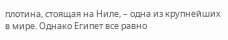плотина, стоящая на Ниле, – одна из крупнейших в мире. Однако Египет все равно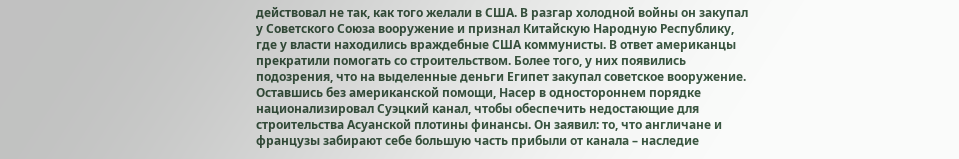действовал не так, как того желали в США. В разгар холодной войны он закупал у Советского Союза вооружение и признал Китайскую Народную Республику, где у власти находились враждебные США коммунисты. В ответ американцы прекратили помогать со строительством. Более того, у них появились подозрения, что на выделенные деньги Египет закупал советское вооружение.
Оставшись без американской помощи, Насер в одностороннем порядке национализировал Суэцкий канал, чтобы обеспечить недостающие для строительства Асуанской плотины финансы. Он заявил: то, что англичане и французы забирают себе большую часть прибыли от канала – наследие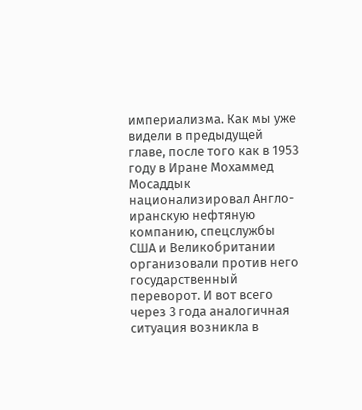империализма. Как мы уже видели в предыдущей главе, после того как в 1953 году в Иране Мохаммед Мосаддык национализировал Англо-иранскую нефтяную компанию, спецслужбы США и Великобритании организовали против него государственный переворот. И вот всего через 3 года аналогичная ситуация возникла в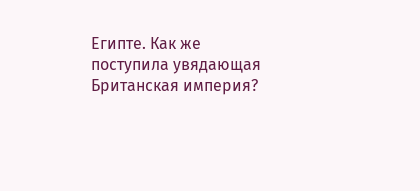Египте. Как же поступила увядающая Британская империя?